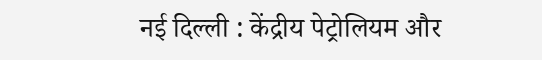नई दिल्ली : केंद्रीय पेट्रोलियम और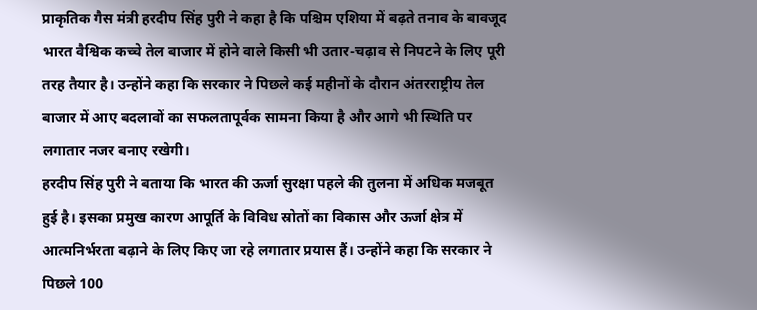प्राकृतिक गैस मंत्री हरदीप सिंह पुरी ने कहा है कि पश्चिम एशिया में बढ़ते तनाव के बावजूद भारत वैश्विक कच्चे तेल बाजार में होने वाले किसी भी उतार-चढ़ाव से निपटने के लिए पूरी तरह तैयार है। उन्होंने कहा कि सरकार ने पिछले कई महीनों के दौरान अंतरराष्ट्रीय तेल बाजार में आए बदलावों का सफलतापूर्वक सामना किया है और आगे भी स्थिति पर लगातार नजर बनाए रखेगी।
हरदीप सिंह पुरी ने बताया कि भारत की ऊर्जा सुरक्षा पहले की तुलना में अधिक मजबूत हुई है। इसका प्रमुख कारण आपूर्ति के विविध स्रोतों का विकास और ऊर्जा क्षेत्र में आत्मनिर्भरता बढ़ाने के लिए किए जा रहे लगातार प्रयास हैं। उन्होंने कहा कि सरकार ने पिछले 100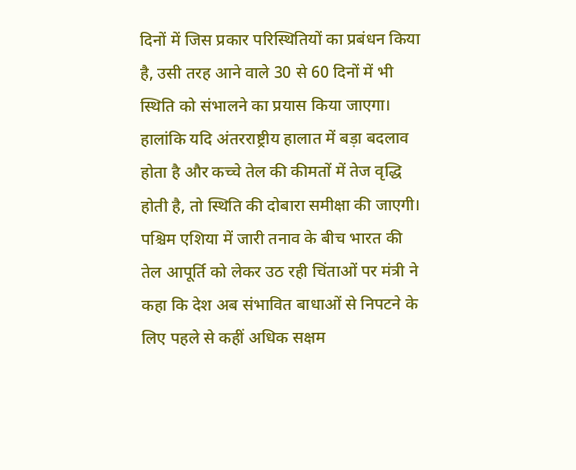दिनों में जिस प्रकार परिस्थितियों का प्रबंधन किया है, उसी तरह आने वाले 30 से 60 दिनों में भी स्थिति को संभालने का प्रयास किया जाएगा। हालांकि यदि अंतरराष्ट्रीय हालात में बड़ा बदलाव होता है और कच्चे तेल की कीमतों में तेज वृद्धि होती है, तो स्थिति की दोबारा समीक्षा की जाएगी।
पश्चिम एशिया में जारी तनाव के बीच भारत की तेल आपूर्ति को लेकर उठ रही चिंताओं पर मंत्री ने कहा कि देश अब संभावित बाधाओं से निपटने के लिए पहले से कहीं अधिक सक्षम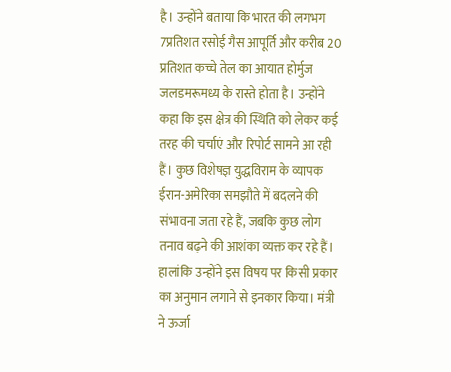है। उन्होंने बताया कि भारत की लगभग 7प्रतिशत रसोई गैस आपूर्ति और करीब 20 प्रतिशत कच्चे तेल का आयात होर्मुज जलडमरूमध्य के रास्ते होता है। उन्होंने कहा कि इस क्षेत्र की स्थिति को लेकर कई तरह की चर्चाएं और रिपोर्ट सामने आ रही हैं। कुछ विशेषज्ञ युद्धविराम के व्यापक ईरान-अमेरिका समझौते में बदलने की संभावना जता रहे हैं, जबकि कुछ लोग तनाव बढ़ने की आशंका व्यक्त कर रहे हैं। हालांकि उन्होंने इस विषय पर किसी प्रकार का अनुमान लगाने से इनकार किया। मंत्री ने ऊर्जा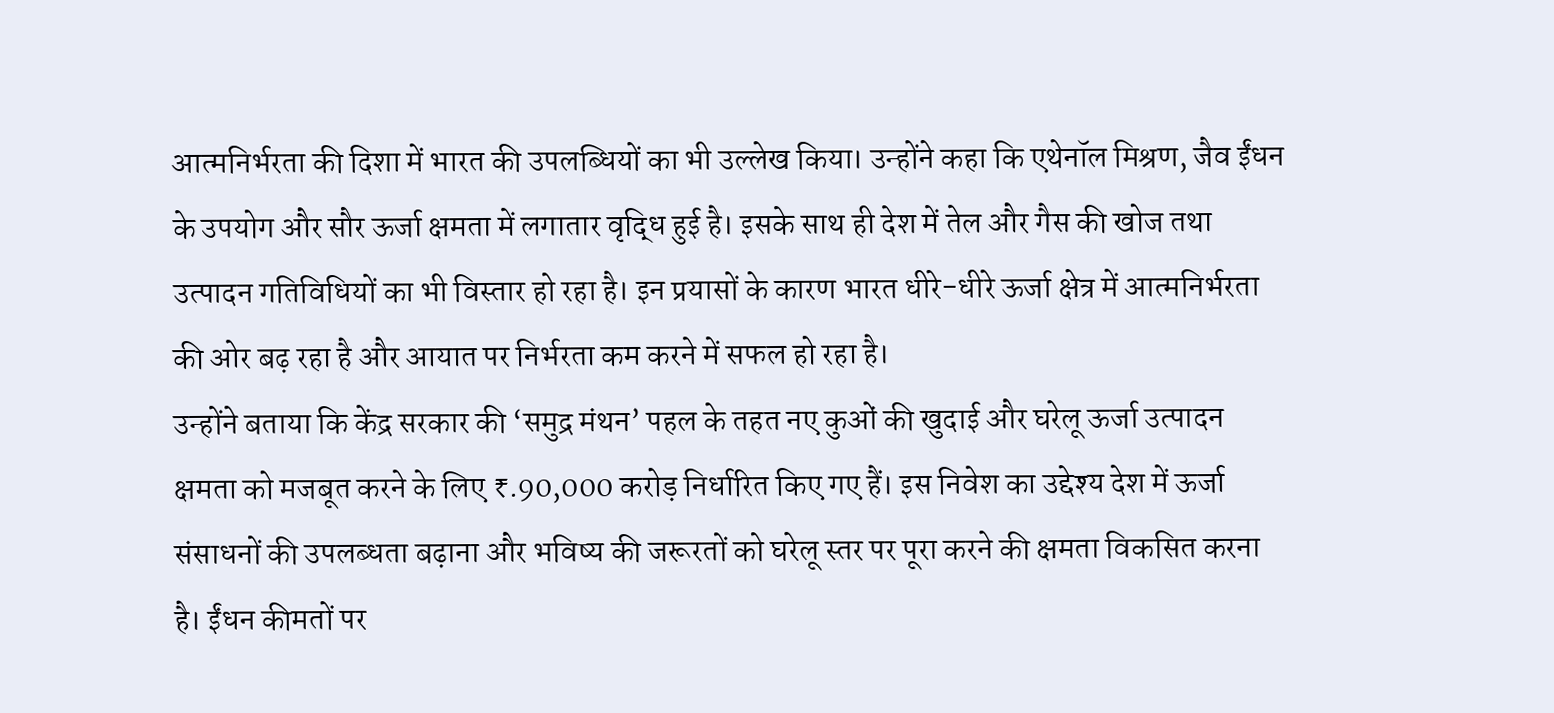आत्मनिर्भरता की दिशा में भारत की उपलब्धियों का भी उल्लेख किया। उन्होंने कहा कि एथेनॉल मिश्रण, जैव ईंधन के उपयोग और सौर ऊर्जा क्षमता में लगातार वृद्धि हुई है। इसके साथ ही देश में तेल और गैस की खोज तथा उत्पादन गतिविधियों का भी विस्तार हो रहा है। इन प्रयासों के कारण भारत धीरे-धीरे ऊर्जा क्षेत्र में आत्मनिर्भरता की ओर बढ़ रहा है और आयात पर निर्भरता कम करने में सफल हो रहा है।
उन्होंने बताया कि केंद्र सरकार की ‘समुद्र मंथन’ पहल के तहत नए कुओं की खुदाई और घरेलू ऊर्जा उत्पादन क्षमता को मजबूत करने के लिए ₹.90,000 करोड़ निर्धारित किए गए हैं। इस निवेश का उद्देश्य देश में ऊर्जा संसाधनों की उपलब्धता बढ़ाना और भविष्य की जरूरतों को घरेलू स्तर पर पूरा करने की क्षमता विकसित करना है। ईंधन कीमतों पर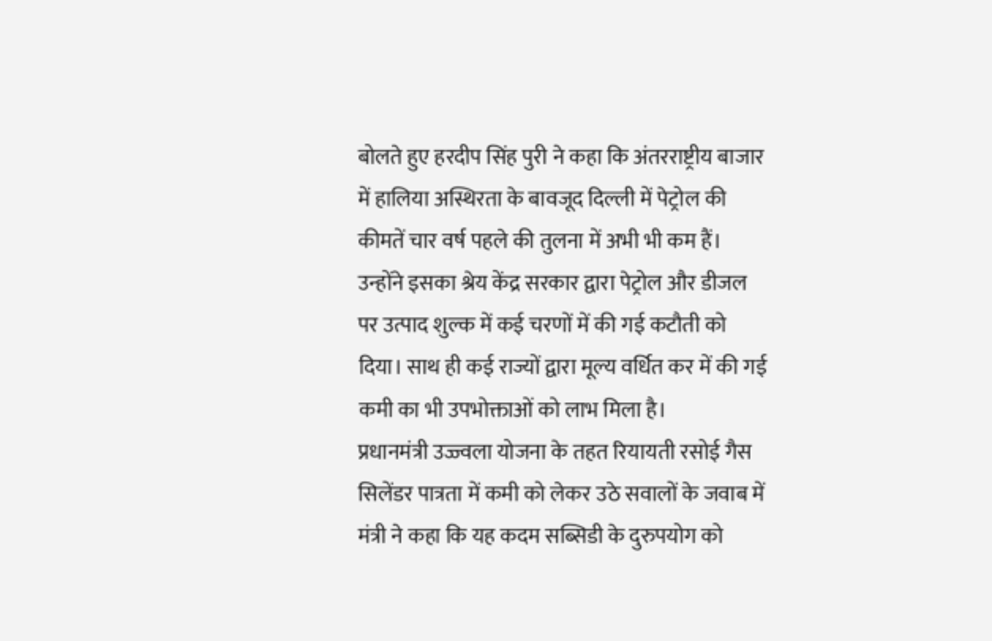बोलते हुए हरदीप सिंह पुरी ने कहा कि अंतरराष्ट्रीय बाजार में हालिया अस्थिरता के बावजूद दिल्ली में पेट्रोल की कीमतें चार वर्ष पहले की तुलना में अभी भी कम हैं। उन्होंने इसका श्रेय केंद्र सरकार द्वारा पेट्रोल और डीजल पर उत्पाद शुल्क में कई चरणों में की गई कटौती को दिया। साथ ही कई राज्यों द्वारा मूल्य वर्धित कर में की गई कमी का भी उपभोक्ताओं को लाभ मिला है।
प्रधानमंत्री उज्ज्वला योजना के तहत रियायती रसोई गैस सिलेंडर पात्रता में कमी को लेकर उठे सवालों के जवाब में मंत्री ने कहा कि यह कदम सब्सिडी के दुरुपयोग को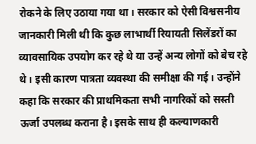रोकने के लिए उठाया गया था। सरकार को ऐसी विश्वसनीय जानकारी मिली थी कि कुछ लाभार्थी रियायती सिलेंडरों का व्यावसायिक उपयोग कर रहे थे या उन्हें अन्य लोगों को बेच रहे थे। इसी कारण पात्रता व्यवस्था की समीक्षा की गई। उन्होंने कहा कि सरकार की प्राथमिकता सभी नागरिकों को सस्ती ऊर्जा उपलब्ध कराना है। इसके साथ ही कल्याणकारी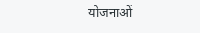योजनाओं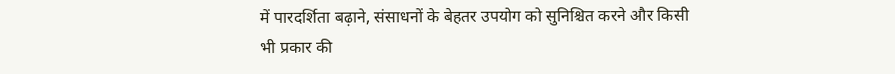में पारदर्शिता बढ़ाने, संसाधनों के बेहतर उपयोग को सुनिश्चित करने और किसी भी प्रकार की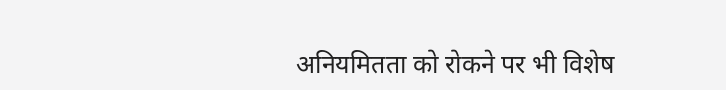अनियमितता को रोकने पर भी विशेष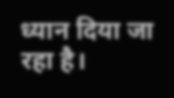ध्यान दिया जा रहा है।